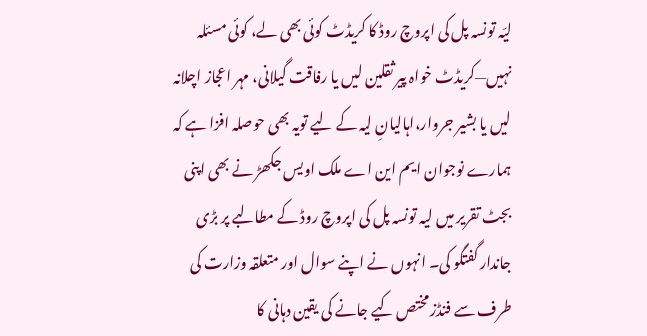لیّہ تونسہ پل کی اپروچ روڈ کا کریڈٹ کوئی بھی لے، کوئی مسئلہ نہیں—کریڈٹ خواہ پیر ثقلین لیں یا رفاقت گیلانی، مہر اعجاز اچلانہ لیں یا بشیر جروار،اہالیانِ لیہ کے لیے تویہ بھی حوصلہ افزا ہے کہ ہمارے نوجوان ایم این اے ملک اویس جکھڑ نے بھی اپنی بجٹ تقریر میں لیہ تونسہ پل کی اپروچ روڈ کے مطالبے پر بڑی جاندار گفتگو کی۔ انہوں نے اپنے سوال اور متعلقہ وزارت کی طرف سے فنڈز مختص کیے جانے کی یقین دہانی کا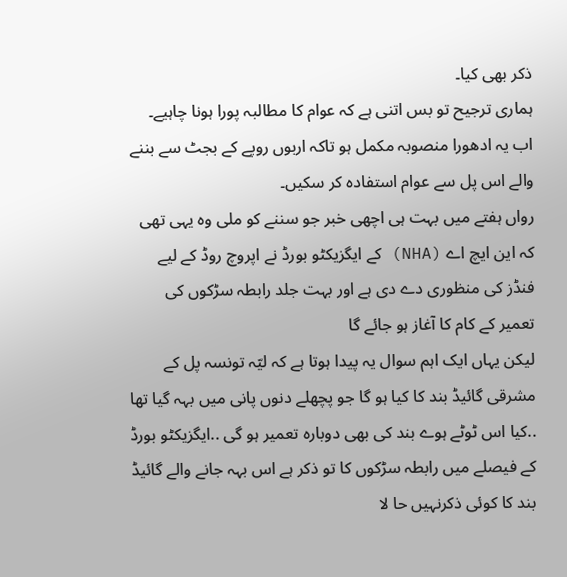ذکر بھی کیا۔
ہماری ترجیح تو بس اتنی ہے کہ عوام کا مطالبہ پورا ہونا چاہیے۔ اب یہ ادھورا منصوبہ مکمل ہو تاکہ اربوں روپے کے بجٹ سے بننے والے اس پل سے عوام استفادہ کر سکیں۔
رواں ہفتے میں بہت ہی اچھی خبر جو سننے کو ملی وہ یہی تھی کہ این ایچ اے (NHA) کے ایگزیکٹو بورڈ نے اپروچ روڈ کے لیے فنڈز کی منظوری دے دی ہے اور بہت جلد رابطہ سڑکوں کی تعمیر کے کام کا آغاز ہو جائے گا
لیکن یہاں ایک اہم سوال یہ پیدا ہوتا ہے کہ لیّہ تونسہ پل کے مشرقی گائیڈ بند کا کیا ہو گا جو پچھلے دنوں پانی میں بہہ گیا تھا ..کیا اس ٹوٹے ہوے بند کی بھی دوبارہ تعمیر ہو گی ..ایگزیکٹو بورڈ کے فیصلے میں رابطہ سڑکوں کا تو ذکر ہے اس بہہ جانے والے گائیڈ بند کا کوئی ذکرنہیں حا لا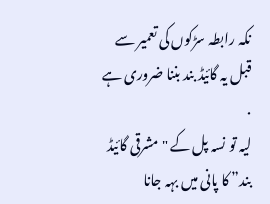نکہ رابطہ سڑکوں کی تعمیر سے قبل یہ گائیڈ بند بننا ضروری ہے .
لیہ تو نسہ پل کے "مشرقی گائیڈ بند” کا پانی میں بہہ جانا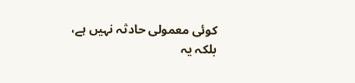کوئی معمولی حادثہ نہیں ہے، بلکہ یہ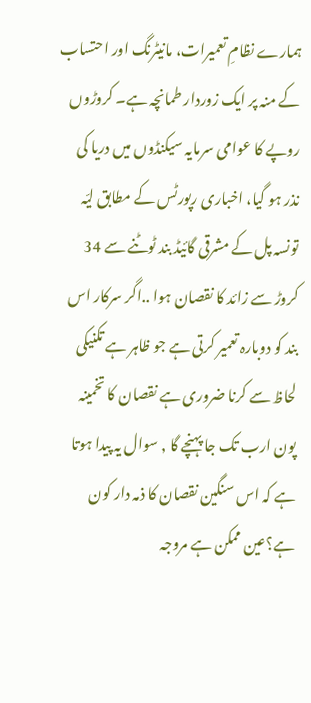ہمارے نظامِ تعمیرات، مانیٹرنگ اور احتساب کے منہ پر ایک زوردار طمانچہ ہے۔ کروڑوں روپے کا عوامی سرمایہ سیکنڈوں میں دریا کی نذر ہو گیا، اخباری رپورٹس کے مطابق لیّہ تونسہ پل کے مشرقی گائیڈ بند ٹوٹنے سے 34 کروڑ سے زائد کا نقصان ہوا ..اگر سرکار اس بند کو دوبارہ تعمیر کرتی ہے جو ظاہر ہے تکنیکی لحاظ سے کرنا ضروری ہے نقصان کا تخمینہ پون ارب تک جا پہنچے گا , سوال یہ پیدا ہوتا ہے کہ اس سنگین نقصان کا ذمہ دار کون ہے؟عین ممکن ہے مروجہ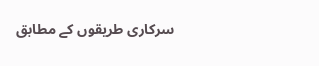سرکاری طریقوں کے مطابق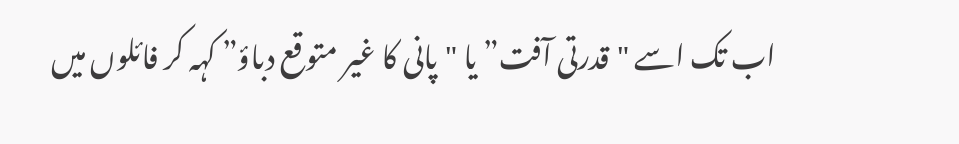اب تک اسے "قدرتی آفت” یا "پانی کا غیر متوقع دباؤ” کہہ کر فائلوں میں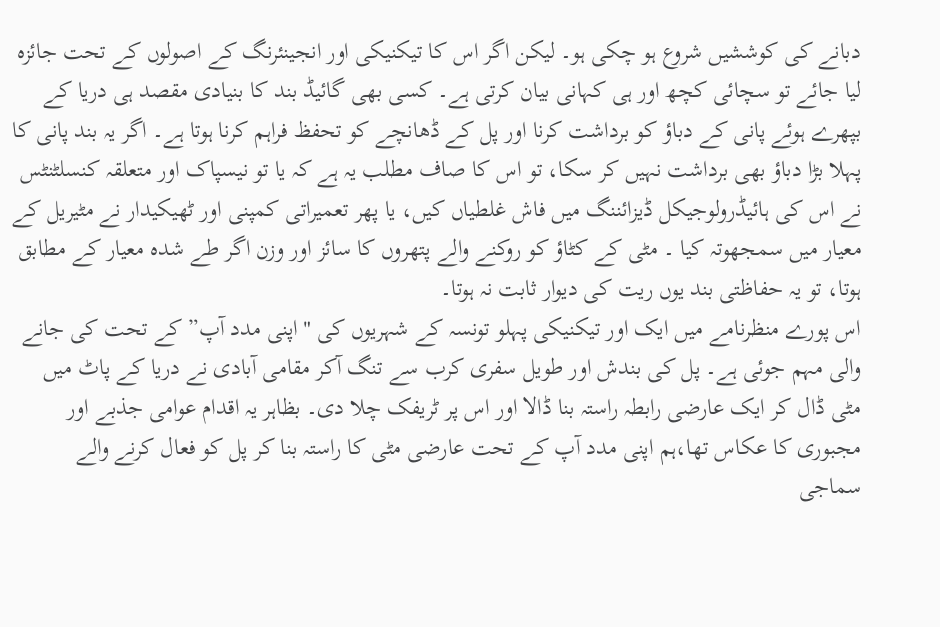دبانے کی کوششیں شروع ہو چکی ہو۔ لیکن اگر اس کا تیکنیکی اور انجینئرنگ کے اصولوں کے تحت جائزہ لیا جائے تو سچائی کچھ اور ہی کہانی بیان کرتی ہے۔ کسی بھی گائیڈ بند کا بنیادی مقصد ہی دریا کے بپھرے ہوئے پانی کے دباؤ کو برداشت کرنا اور پل کے ڈھانچے کو تحفظ فراہم کرنا ہوتا ہے۔ اگر یہ بند پانی کا پہلا بڑا دباؤ بھی برداشت نہیں کر سکا، تو اس کا صاف مطلب یہ ہے کہ یا تو نیسپاک اور متعلقہ کنسلٹنٹس نے اس کی ہائیڈرولوجیکل ڈیزائننگ میں فاش غلطیاں کیں، یا پھر تعمیراتی کمپنی اور ٹھیکیدار نے مٹیریل کے معیار میں سمجھوتہ کیا ۔ مٹی کے کٹاؤ کو روکنے والے پتھروں کا سائز اور وزن اگر طے شدہ معیار کے مطابق ہوتا، تو یہ حفاظتی بند یوں ریت کی دیوار ثابت نہ ہوتا۔
اس پورے منظرنامے میں ایک اور تیکنیکی پہلو تونسہ کے شہریوں کی "اپنی مدد آپ” کے تحت کی جانے والی مہم جوئی ہے۔ پل کی بندش اور طویل سفری کرب سے تنگ آکر مقامی آبادی نے دریا کے پاٹ میں مٹی ڈال کر ایک عارضی رابطہ راستہ بنا ڈالا اور اس پر ٹریفک چلا دی۔ بظاہر یہ اقدام عوامی جذبے اور مجبوری کا عکاس تھا،ہم اپنی مدد آپ کے تحت عارضی مٹی کا راستہ بنا کر پل کو فعال کرنے والے سماجی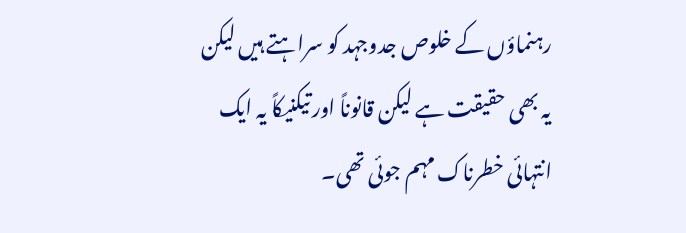رہنماؤں کے خلوص جدوجہد کو سراہتے ہیں لیکن یہ بھی حقیقت ہے لیکن قانوناً اور تیکنیکاً یہ ایک انتہائی خطرناک مہم جوئی تھی۔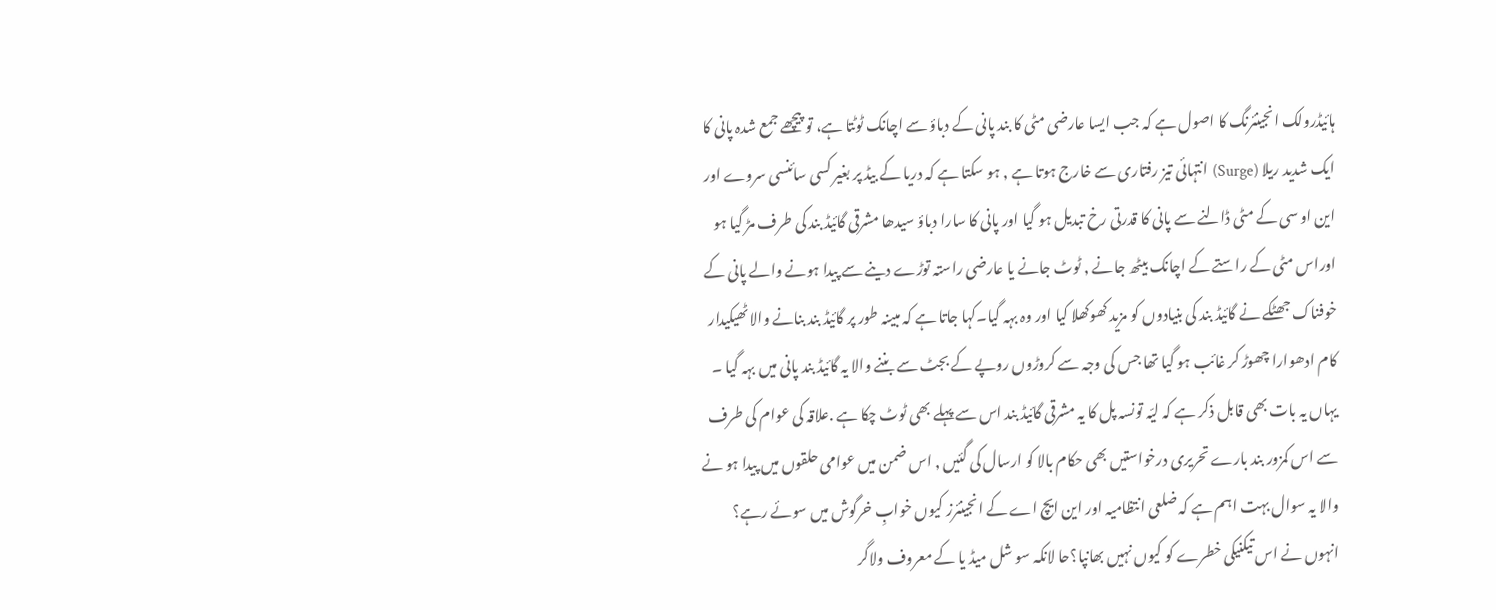ہائیڈرولک انجینئرنگ کا اصول ہے کہ جب ایسا عارضی مٹی کا بند پانی کے دباؤ سے اچانک ٹوٹتا ہے، تو پیچھے جمع شدہ پانی کا ایک شدید ریلا (Surge) انتہائی تیز رفتاری سے خارج ہوتا ہے , ہو سکتا ہے کہ دریا کے بیڈ پر بغیر کسی سائنسی سروے اور این او سی کے مٹی ڈالنے سے پانی کا قدرتی رخ تبدیل ہو گیا اور پانی کا سارا دباؤ سیدھا مشرقی گائیڈ بند کی طرف مڑ گیا ہو اوراس مٹی کے راستے کے اچانک بیٹھ جانے , ٹوٹ جانے یا عارضی راستہ توڑے دینے سے پیدا ہونے والے پانی کے خوفناک جھٹکے نے گائیڈ بند کی بنیادوں کو مزید کھوکھلا کیا اور وہ بہہ گیا۔کہا جاتا ہے کہ مبینہ طور پر گائیڈ بند بنانے والا ٹھیکیدار کام ادھوارا چھوڑ کر غائب ہو گیا تھا جس کی وجہ سے کروڑوں روپے کے بجٹ سے بننے والا یہ گائیڈ بند پانی میں بہہ گیا ۔
یہاں یہ بات بھی قابل ذکر ہے کہ لیّہ تونسہ پل کا یہ مشرقی گائیڈ بند اس سے پہلے بھی ٹوٹ چکا ہے .علاقہ کی عوام کی طرف سے اس کمزور بند بارے تحریری درخواستیں بھی حکام بالا کو ارسال کی گئیں , اس ضمن میں عوامی حلقوں میں پیدا ہو نے والا یہ سوال بہت اہم ہے کہ ضلعی انتظامیہ اور این ایچ اے کے انجینئرز کیوں خوابِ خرگوش میں سوئے رہے؟ انہوں نے اس تیکنیکی خطرے کو کیوں نہیں بھانپا؟حا لانکہ سو شل میڈ یا کے معروف ولاگر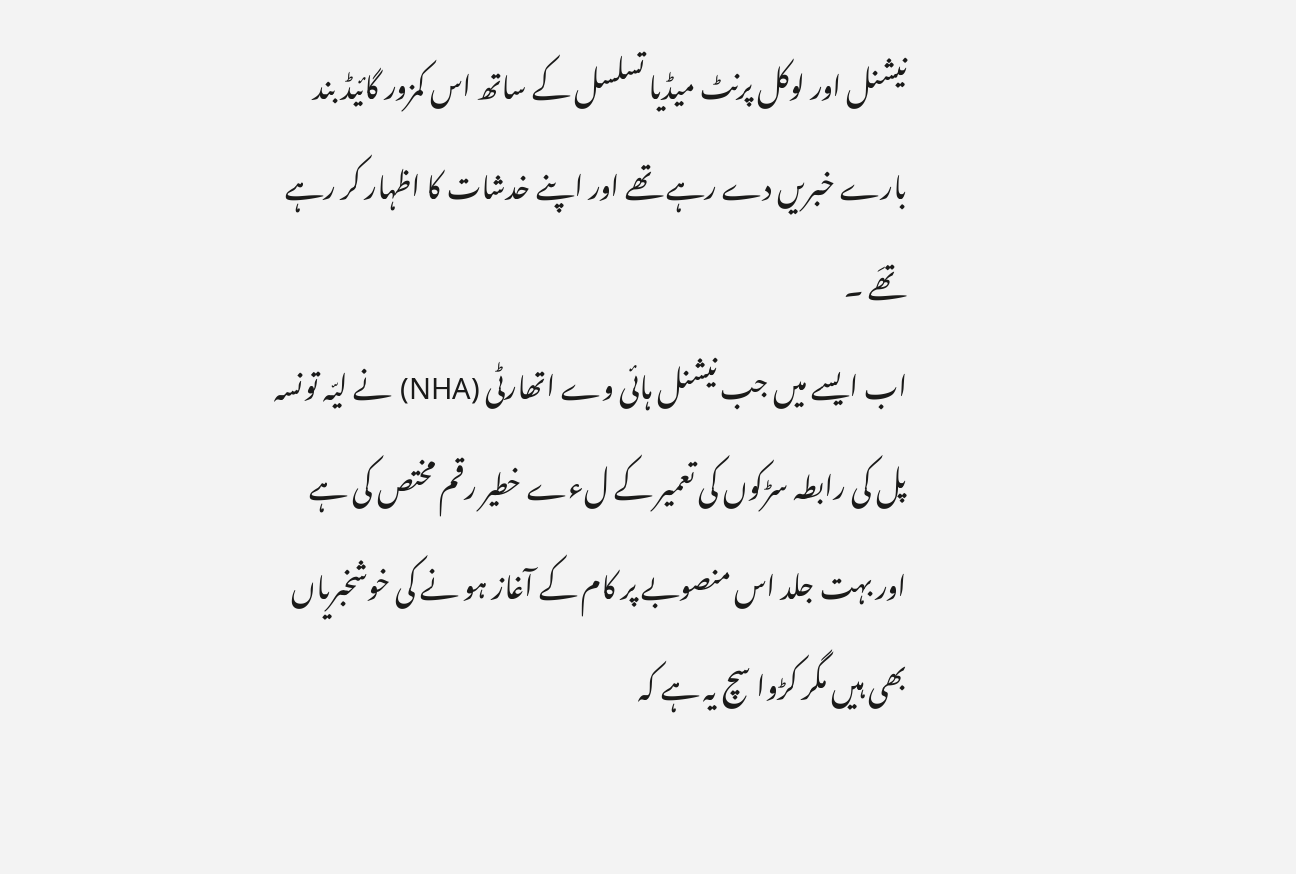نیشنل اور لوکل پرنٹ میڈیا تسلسل کے ساتھ اس کمزور گائیڈ بند بارے خبریں دے رہے تھے اور اپنے خدشات کا اظہار کر رہے تھَے ۔
اب ایسے میں جب نیشنل ہائی وے اتھارٹی (NHA) نے لیّہ تونسہ پل کی رابطہ سڑکوں کی تعمیر کے لءے خطیر رقم مختص کی ہے اور بہت جلد اس منصوبے پر کام کے آغاز ہو نے کی خوشخبریاں بھی ہیں مگر کڑوا سچ یہ ہے کہ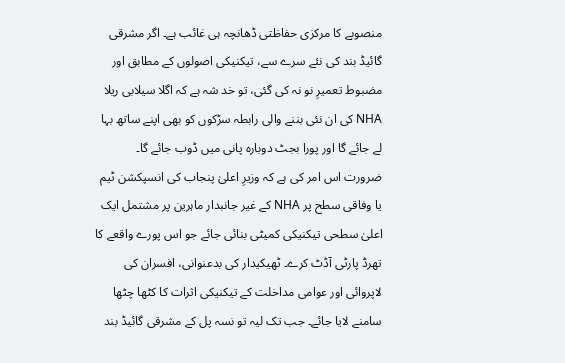منصوبے کا مرکزی حفاظتی ڈھانچہ ہی غائب ہے۔ اگر مشرقی گائیڈ بند کی نئے سرے سے، تیکنیکی اصولوں کے مطابق اور مضبوط تعمیرِ نو نہ کی گئی، تو خد شہ ہے کہ اگلا سیلابی ریلا NHA کی ان نئی بننے والی رابطہ سڑکوں کو بھی اپنے ساتھ بہا لے جائے گا اور پورا بجٹ دوبارہ پانی میں ڈوب جائے گا۔
ضرورت اس امر کی ہے کہ وزیرِ اعلیٰ پنجاب کی انسپکشن ٹیم یا وفاقی سطح پر NHA کے غیر جانبدار ماہرین پر مشتمل ایک اعلیٰ سطحی تیکنیکی کمیٹی بنائی جائے جو اس پورے واقعے کا تھرڈ پارٹی آڈٹ کرے۔ ٹھیکیدار کی بدعنوانی، افسران کی لاپروائی اور عوامی مداخلت کے تیکنیکی اثرات کا کٹھا چٹھا سامنے لایا جائے۔ جب تک لیہ تو نسہ پل کے مشرقی گائیڈ بند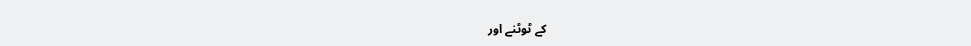کے ٹوٹنے اور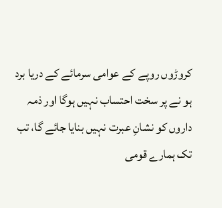کروڑوں روپے کے عوامی سرمائے کے دریا برد ہو نے پر سخت احتساب نہیں ہوگا اور ذمہ داروں کو نشانِ عبرت نہیں بنایا جائے گا، تب تک ہمارے قومی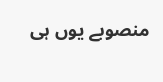منصوبے یوں ہی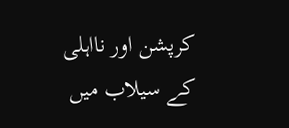کرپشن اور نااہلی کے سیلاب میں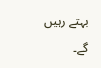بہتے رہیں گے۔